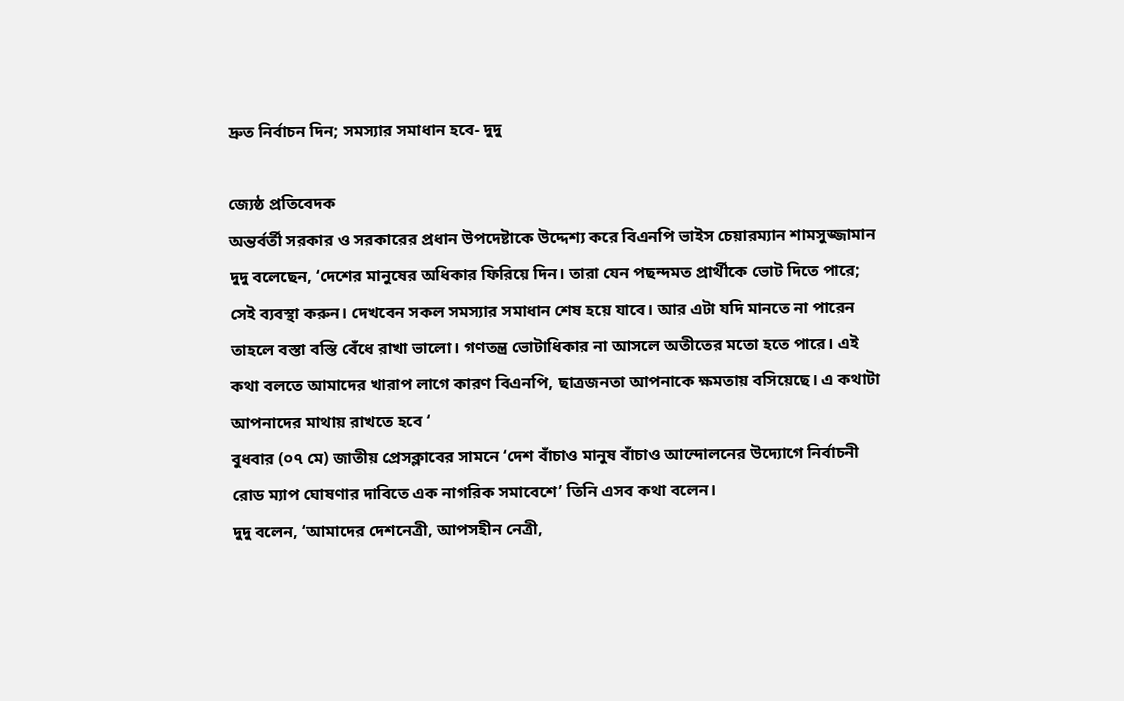দ্রুত নির্বাচন দিন; সমস্যার সমাধান হবে- দুদু

জ্যেষ্ঠ প্রতিবেদক
অন্তর্বর্তী সরকার ও সরকারের প্রধান উপদেষ্টাকে উদ্দেশ্য করে বিএনপি ভাইস চেয়ারম্যান শামসুজ্জামান দুদু বলেছেন, ‘দেশের মানুষের অধিকার ফিরিয়ে দিন। তারা যেন পছন্দমত প্রার্থীকে ভোট দিতে পারে; সেই ব্যবস্থা করুন। দেখবেন সকল সমস্যার সমাধান শেষ হয়ে যাবে। আর এটা যদি মানতে না পারেন তাহলে বস্তা বস্তি বেঁধে রাখা ভালো। গণতন্ত্র ভোটাধিকার না আসলে অতীতের মতো হতে পারে। এই কথা বলতে আমাদের খারাপ লাগে কারণ বিএনপি, ছাত্রজনতা আপনাকে ক্ষমতায় বসিয়েছে। এ কথাটা আপনাদের মাথায় রাখতে হবে ‘
বুধবার (০৭ মে) জাতীয় প্রেসক্লাবের সামনে ‘দেশ বাঁচাও মানুষ বাঁচাও আন্দোলনের উদ্যোগে নির্বাচনী রোড ম্যাপ ঘোষণার দাবিতে এক নাগরিক সমাবেশে’ তিনি এসব কথা বলেন।
দুদু বলেন, ‘আমাদের দেশনেত্রী, আপসহীন নেত্রী,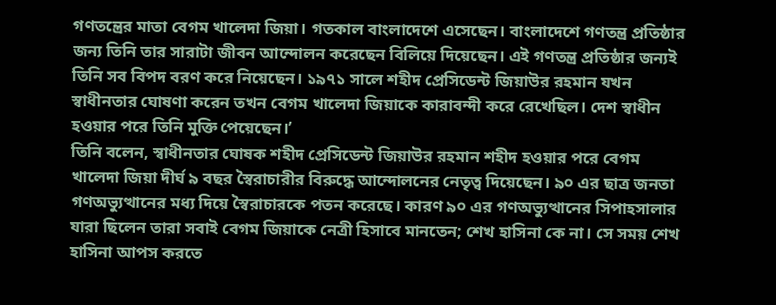গণতন্ত্রের মাতা বেগম খালেদা জিয়া। গতকাল বাংলাদেশে এসেছেন। বাংলাদেশে গণতন্ত্র প্রতিষ্ঠার জন্য তিনি তার সারাটা জীবন আন্দোলন করেছেন বিলিয়ে দিয়েছেন। এই গণতন্ত্র প্রতিষ্ঠার জন্যই তিনি সব বিপদ বরণ করে নিয়েছেন। ১৯৭১ সালে শহীদ প্রেসিডেন্ট জিয়াউর রহমান যখন স্বাধীনতার ঘোষণা করেন তখন বেগম খালেদা জিয়াকে কারাবন্দী করে রেখেছিল। দেশ স্বাধীন হওয়ার পরে তিনি মুক্তি পেয়েছেন।’
তিনি বলেন, স্বাধীনতার ঘোষক শহীদ প্রেসিডেন্ট জিয়াউর রহমান শহীদ হওয়ার পরে বেগম খালেদা জিয়া দীর্ঘ ৯ বছর স্বৈরাচারীর বিরুদ্ধে আন্দোলনের নেতৃত্ব দিয়েছেন। ৯০ এর ছাত্র জনতা গণঅভ্যুত্থানের মধ্য দিয়ে স্বৈরাচারকে পতন করেছে। কারণ ৯০ এর গণঅভ্যুত্থানের সিপাহসালার যারা ছিলেন তারা সবাই বেগম জিয়াকে নেত্রী হিসাবে মানতেন; শেখ হাসিনা কে না। সে সময় শেখ হাসিনা আপস করতে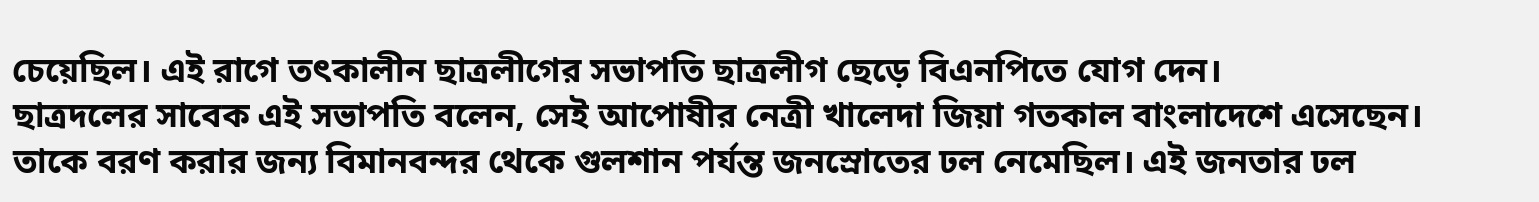চেয়েছিল। এই রাগে তৎকালীন ছাত্রলীগের সভাপতি ছাত্রলীগ ছেড়ে বিএনপিতে যোগ দেন।
ছাত্রদলের সাবেক এই সভাপতি বলেন, সেই আপোষীর নেত্রী খালেদা জিয়া গতকাল বাংলাদেশে এসেছেন। তাকে বরণ করার জন্য বিমানবন্দর থেকে গুলশান পর্যন্ত জনস্রোতের ঢল নেমেছিল। এই জনতার ঢল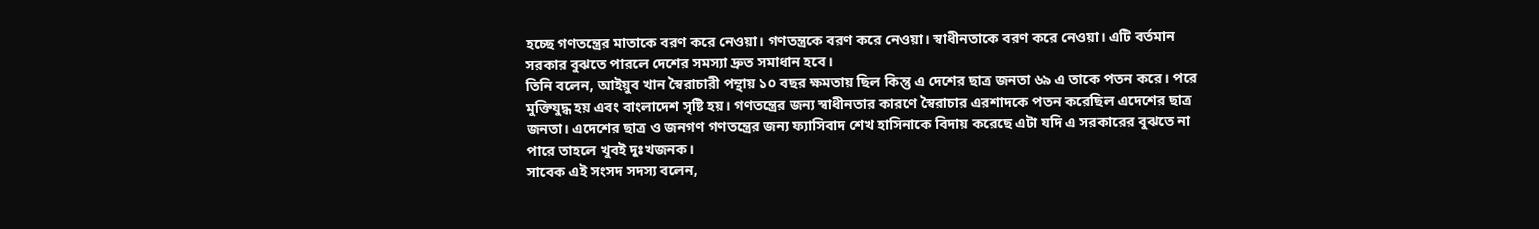হচ্ছে গণতন্ত্রের মাতাকে বরণ করে নেওয়া। গণতন্ত্রকে বরণ করে নেওয়া। স্বাধীনতাকে বরণ করে নেওয়া। এটি বর্তমান সরকার বুঝতে পারলে দেশের সমস্যা দ্রুত সমাধান হবে।
তিনি বলেন, আইয়ুব খান স্বৈরাচারী পন্থায় ১০ বছর ক্ষমতায় ছিল কিন্তু এ দেশের ছাত্র জনতা ৬৯ এ তাকে পতন করে। পরে মুক্তিযুদ্ধ হয় এবং বাংলাদেশ সৃষ্টি হয়। গণতন্ত্রের জন্য স্বাধীনতার কারণে স্বৈরাচার এরশাদকে পতন করেছিল এদেশের ছাত্র জনতা। এদেশের ছাত্র ও জনগণ গণতন্ত্রের জন্য ফ্যাসিবাদ শেখ হাসিনাকে বিদায় করেছে এটা যদি এ সরকারের বুঝতে না পারে তাহলে খুবই দুঃখজনক।
সাবেক এই সংসদ সদস্য বলেন,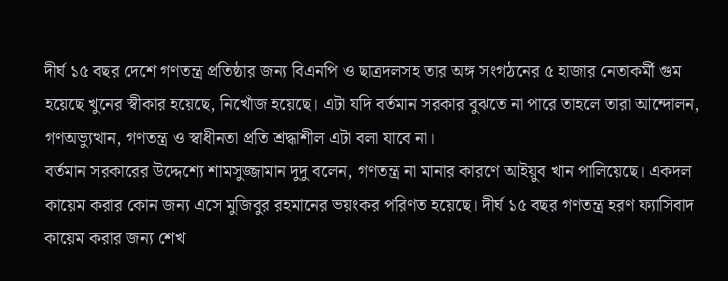দীর্ঘ ১৫ বছর দেশে গণতন্ত্র প্রতিষ্ঠার জন্য বিএনপি ও ছাত্রদলসহ তার অঙ্গ সংগঠনের ৫ হাজার নেতাকর্মী গুম হয়েছে খুনের স্বীকার হয়েছে, নিখোঁজ হয়েছে। এটা যদি বর্তমান সরকার বুঝতে না পারে তাহলে তারা আন্দোলন, গণঅভ্যুত্থান, গণতন্ত্র ও স্বাধীনতা প্রতি শ্রদ্ধাশীল এটা বলা যাবে না।
বর্তমান সরকারের উদ্দেশ্যে শামসুজ্জামান দুদু বলেন, গণতন্ত্র না মানার কারণে আইয়ুব খান পালিয়েছে। একদল কায়েম করার কোন জন্য এসে মুজিবুর রহমানের ভয়ংকর পরিণত হয়েছে। দীর্ঘ ১৫ বছর গণতন্ত্র হরণ ফ্যাসিবাদ কায়েম করার জন্য শেখ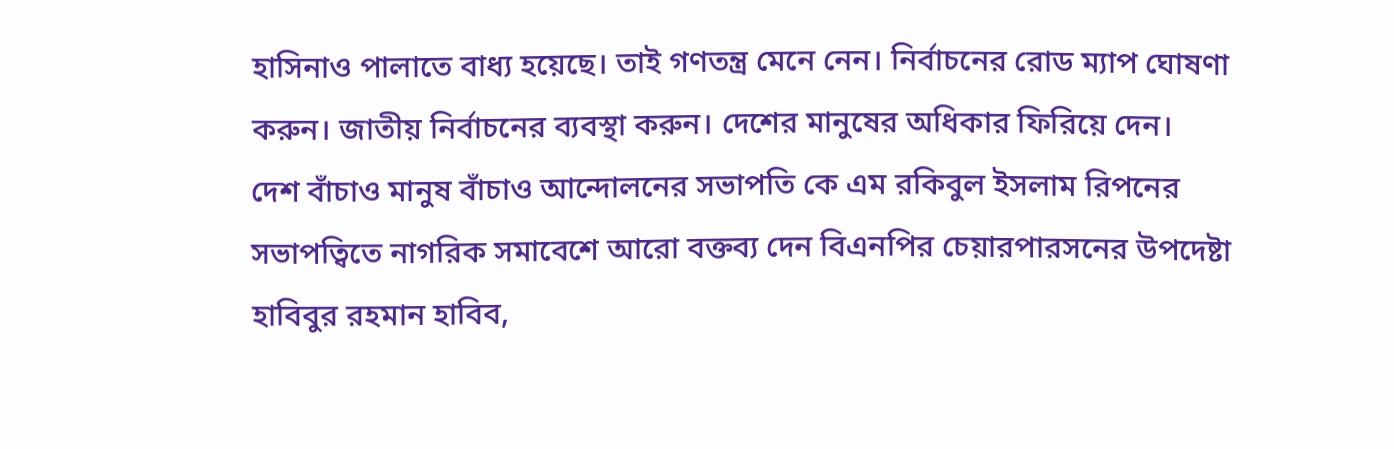হাসিনাও পালাতে বাধ্য হয়েছে। তাই গণতন্ত্র মেনে নেন। নির্বাচনের রোড ম্যাপ ঘোষণা করুন। জাতীয় নির্বাচনের ব্যবস্থা করুন। দেশের মানুষের অধিকার ফিরিয়ে দেন।
দেশ বাঁচাও মানুষ বাঁচাও আন্দোলনের সভাপতি কে এম রকিবুল ইসলাম রিপনের সভাপত্বিতে নাগরিক সমাবেশে আরো বক্তব্য দেন বিএনপির চেয়ারপারসনের উপদেষ্টা হাবিবুর রহমান হাবিব,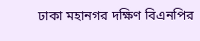ঢাকা মহানগর দক্ষিণ বিএনপির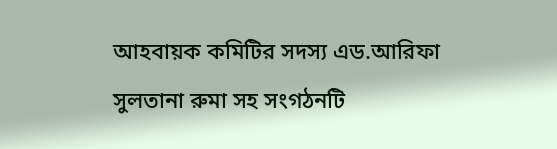আহবায়ক কমিটির সদস্য এড.আরিফা সুলতানা রুমা সহ সংগঠনটি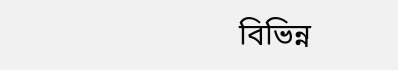বিভিন্ন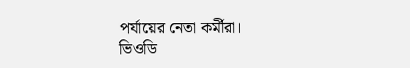পর্যায়ের নেতা কর্মীরা।
ভিওডি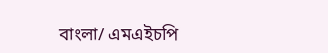বাংলা/ এমএইচপি